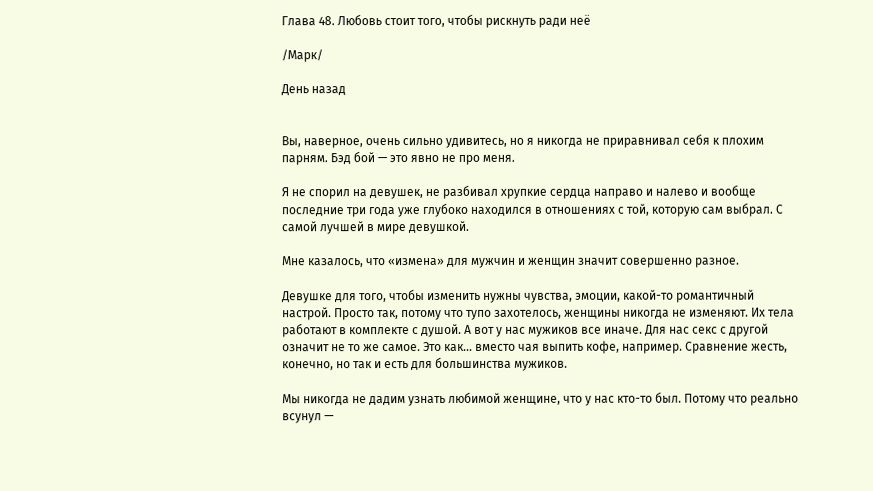Глава 48. Любовь стоит того, чтобы рискнуть ради неё

/Марк/

День назад


Вы, наверное, очень сильно удивитесь, но я никогда не приравнивал себя к плохим парням. Бэд бой — это явно не про меня.

Я не спорил на девушек, не разбивал хрупкие сердца направо и налево и вообще последние три года уже глубоко находился в отношениях с той, которую сам выбрал. С самой лучшей в мире девушкой.

Мне казалось, что «измена» для мужчин и женщин значит совершенно разное.

Девушке для того, чтобы изменить нужны чувства, эмоции, какой-то романтичный настрой. Просто так, потому что тупо захотелось, женщины никогда не изменяют. Их тела работают в комплекте с душой. А вот у нас мужиков все иначе. Для нас секс с другой означит не то же самое. Это как… вместо чая выпить кофе, например. Сравнение жесть, конечно, но так и есть для большинства мужиков.

Мы никогда не дадим узнать любимой женщине, что у нас кто-то был. Потому что реально всунул —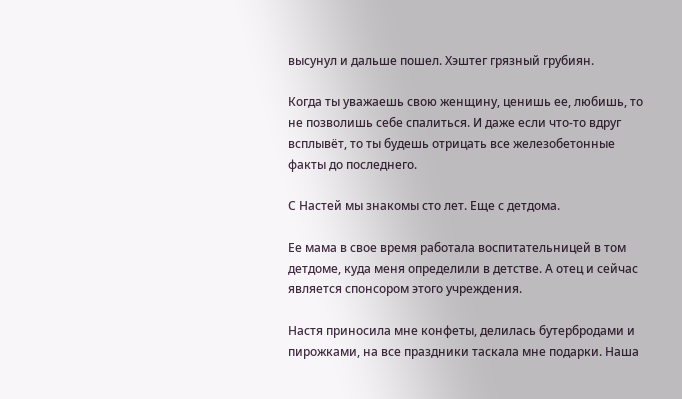высунул и дальше пошел. Хэштег грязный грубиян.

Когда ты уважаешь свою женщину, ценишь ее, любишь, то не позволишь себе спалиться. И даже если что-то вдруг всплывёт, то ты будешь отрицать все железобетонные факты до последнего.

С Настей мы знакомы сто лет. Еще с детдома.

Ее мама в свое время работала воспитательницей в том детдоме, куда меня определили в детстве. А отец и сейчас является спонсором этого учреждения.

Настя приносила мне конфеты, делилась бутербродами и пирожками, на все праздники таскала мне подарки. Наша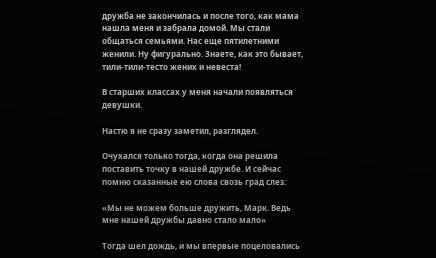дружба не закончилась и после того, как мама нашла меня и забрала домой. Мы стали общаться семьями. Нас еще пятилетними женили. Ну фигурально. Знаете, как это бывает, тили-тили-тесто жених и невеста!

В старших классах у меня начали появляться девушки.

Настю я не сразу заметил, разглядел.

Очухался только тогда, когда она решила поставить точку в нашей дружбе. И сейчас помню сказанные ею слова свозь град слез:

«Мы не можем больше дружить, Марк. Ведь мне нашей дружбы давно стало мало»

Тогда шел дождь, и мы впервые поцеловались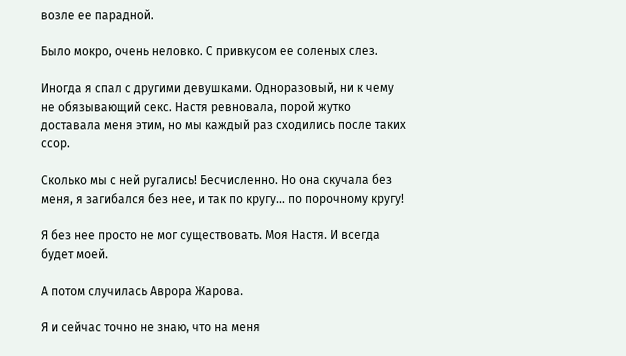возле ее парадной.

Было мокро, очень неловко. С привкусом ее соленых слез.

Иногда я спал с другими девушками. Одноразовый, ни к чему не обязывающий секс. Настя ревновала, порой жутко доставала меня этим, но мы каждый раз сходились после таких ссор.

Сколько мы с ней ругались! Бесчисленно. Но она скучала без меня, я загибался без нее, и так по кругу… по порочному кругу!

Я без нее просто не мог существовать. Моя Настя. И всегда будет моей.

А потом случилась Аврора Жарова.

Я и сейчас точно не знаю, что на меня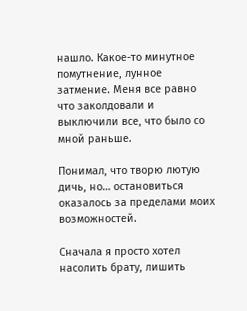нашло. Какое-то минутное помутнение, лунное затмение. Меня все равно что заколдовали и выключили все, что было со мной раньше.

Понимал, что творю лютую дичь, но… остановиться оказалось за пределами моих возможностей.

Сначала я просто хотел насолить брату, лишить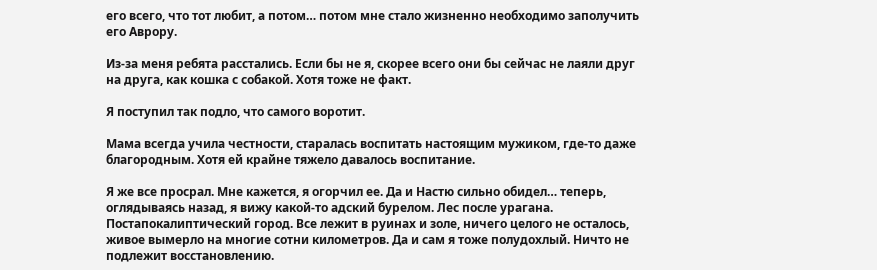его всего, что тот любит, а потом… потом мне стало жизненно необходимо заполучить его Аврору.

Из-за меня ребята расстались. Если бы не я, скорее всего они бы сейчас не лаяли друг на друга, как кошка с собакой. Хотя тоже не факт.

Я поступил так подло, что самого воротит.

Мама всегда учила честности, старалась воспитать настоящим мужиком, где-то даже благородным. Хотя ей крайне тяжело давалось воспитание.

Я же все просрал. Мне кажется, я огорчил ее. Да и Настю сильно обидел… теперь, оглядываясь назад, я вижу какой-то адский бурелом. Лес после урагана. Постапокалиптический город. Все лежит в руинах и золе, ничего целого не осталось, живое вымерло на многие сотни километров. Да и сам я тоже полудохлый. Ничто не подлежит восстановлению.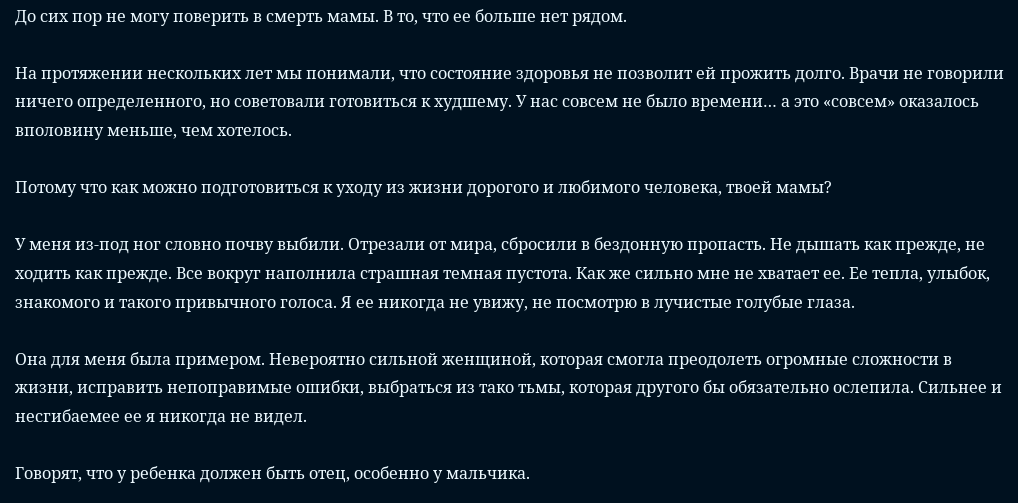До сих пор не могу поверить в смерть мамы. В то, что ее больше нет рядом.

На протяжении нескольких лет мы понимали, что состояние здоровья не позволит ей прожить долго. Врачи не говорили ничего определенного, но советовали готовиться к худшему. У нас совсем не было времени… а это «совсем» оказалось вполовину меньше, чем хотелось.

Потому что как можно подготовиться к уходу из жизни дорогого и любимого человека, твоей мамы?

У меня из-под ног словно почву выбили. Отрезали от мира, сбросили в бездонную пропасть. Не дышать как прежде, не ходить как прежде. Все вокруг наполнила страшная темная пустота. Как же сильно мне не хватает ее. Ее тепла, улыбок, знакомого и такого привычного голоса. Я ее никогда не увижу, не посмотрю в лучистые голубые глаза.

Она для меня была примером. Невероятно сильной женщиной, которая смогла преодолеть огромные сложности в жизни, исправить непоправимые ошибки, выбраться из тако тьмы, которая другого бы обязательно ослепила. Сильнее и несгибаемее ее я никогда не видел.

Говорят, что у ребенка должен быть отец, особенно у мальчика.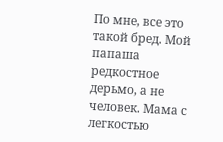По мне, все это такой бред. Мой папаша редкостное дерьмо, а не человек. Мама с легкостью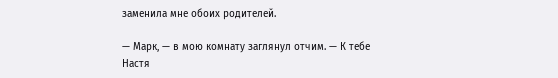заменила мне обоих родителей.

— Марк, — в мою комнату заглянул отчим. — К тебе Настя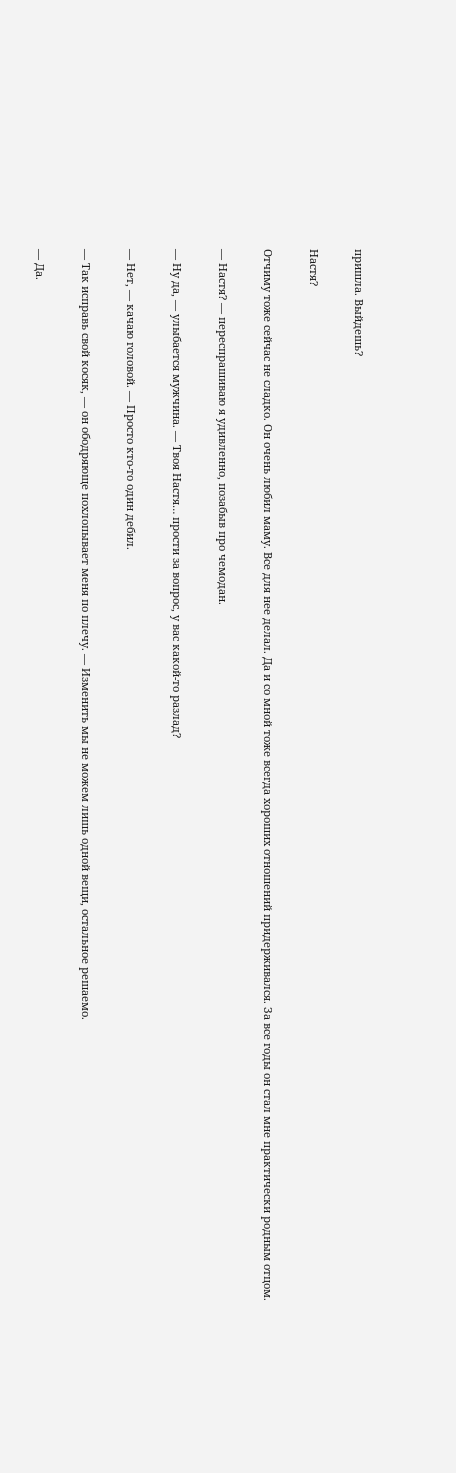пришла. Выйдешь?

Настя?

Отчиму тоже сейчас не сладко. Он очень любил маму. Все для нее делал. Да и со мной тоже всегда хороших отношений придерживался. За все годы он стал мне практически родным отцом.

— Настя? — переспрашиваю я удивленно, позабыв про чемодан.

— Ну да, — улыбается мужчина. — Твоя Настя… прости за вопрос, у вас какой-то разлад?

— Нет, — качаю головой. — Просто кто-то один дебил.

— Так исправь свой косяк, — он ободряюще похлопывает меня по плечу. — Изменить мы не можем лишь одной вещи, остальное решаемо.

— Да.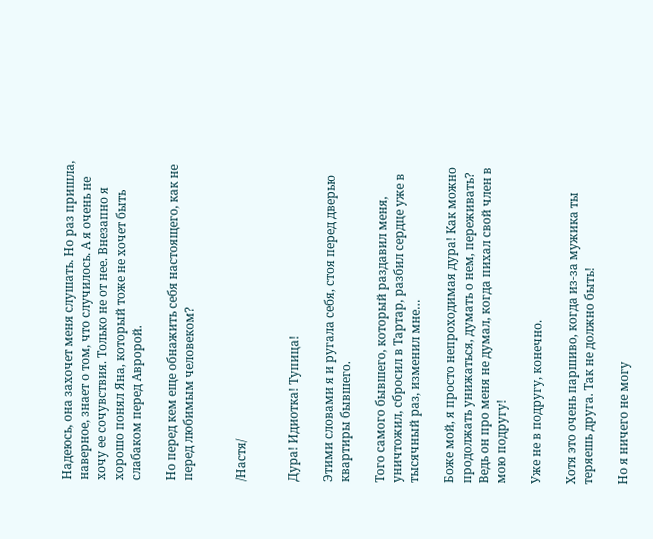Надеюсь, она захочет меня слушать. Но раз пришла, наверное, знает о том, что случилось. А я очень не хочу ее сочувствия. Только не от нее. Внезапно я хорошо понял Яна, который тоже не хочет быть слабаком перед Авророй.

Но перед кем еще обнажить себя настоящего, как не перед любимым человеком?


/Настя/


Дура! Идиотка! Тупица!

Этими словами я и ругала себя, стоя перед дверью квартиры бывшего.

Того самого бывшего, который раздавил меня, уничтожил, сбросил в Тартар, разбил сердце уже в тысячный раз, изменил мне…

Боже мой, я просто непроходимая дура! Как можно продолжать унижаться, думать о нем, переживать? Ведь он про меня не думал, когда пихал свой член в мою подругу!

Уже не в подругу, конечно.

Хотя это очень паршиво, когда из-за мужика ты теряешь друга. Так не должно быть!

Но я ничего не могу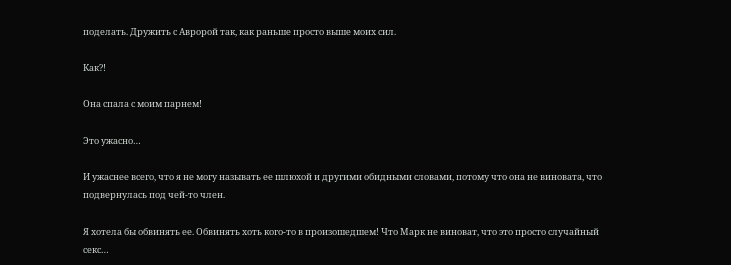поделать. Дружить с Авророй так, как раньше просто выше моих сил.

Как?!

Она спала с моим парнем!

Это ужасно…

И ужаснее всего, что я не могу называть ее шлюхой и другими обидными словами, потому что она не виновата, что подвернулась под чей-то член.

Я хотела бы обвинять ее. Обвинять хоть кого-то в произошедшем! Что Марк не виноват, что это просто случайный секс…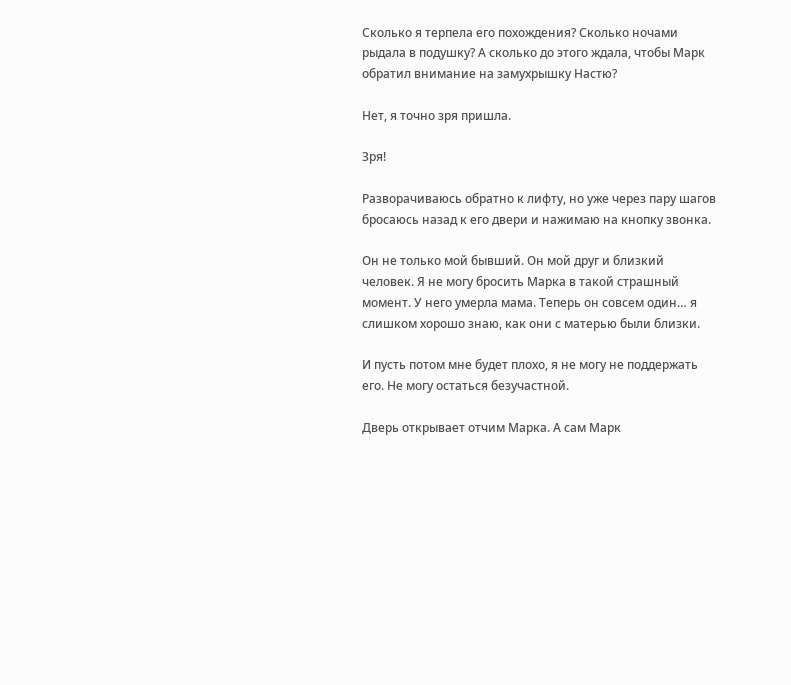Сколько я терпела его похождения? Сколько ночами рыдала в подушку? А сколько до этого ждала, чтобы Марк обратил внимание на замухрышку Настю?

Нет, я точно зря пришла.

Зря!

Разворачиваюсь обратно к лифту, но уже через пару шагов бросаюсь назад к его двери и нажимаю на кнопку звонка.

Он не только мой бывший. Он мой друг и близкий человек. Я не могу бросить Марка в такой страшный момент. У него умерла мама. Теперь он совсем один… я слишком хорошо знаю, как они с матерью были близки.

И пусть потом мне будет плохо, я не могу не поддержать его. Не могу остаться безучастной.

Дверь открывает отчим Марка. А сам Марк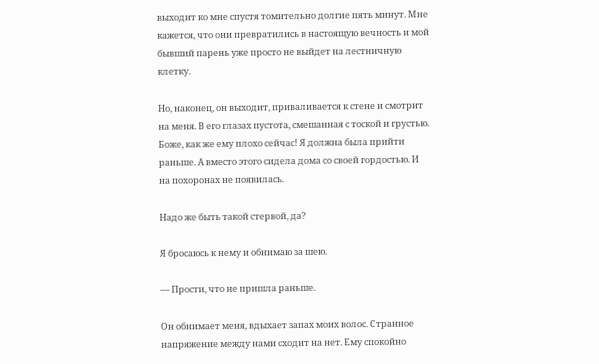выходит ко мне спустя томительно долгие пять минут. Мне кажется, что они превратились в настоящую вечность и мой бывший парень уже просто не выйдет на лестничную клетку.

Но, наконец, он выходит, приваливается к стене и смотрит на меня. В его глазах пустота, смешанная с тоской и грустью. Боже, как же ему плохо сейчас! Я должна была прийти раньше. А вместо этого сидела дома со своей гордостью. И на похоронах не появилась.

Надо же быть такой стервой, да?

Я бросаюсь к нему и обнимаю за шею.

— Прости, что не пришла раньше.

Он обнимает меня, вдыхает запах моих волос. Странное напряжение между нами сходит на нет. Ему спокойно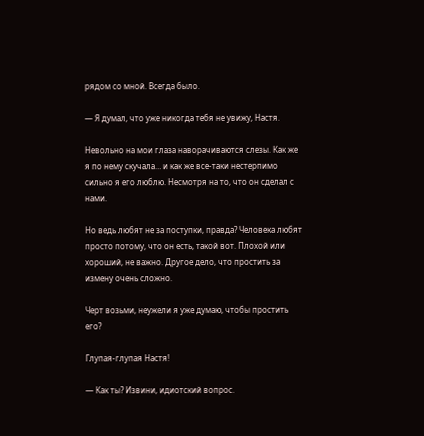рядом со мной. Всегда было.

— Я думал, что уже никогда тебя не увижу, Настя.

Невольно на мои глаза наворачиваются слезы. Как же я по нему скучала… и как же все-таки нестерпимо сильно я его люблю. Несмотря на то, что он сделал с нами.

Но ведь любят не за поступки, правда? Человека любят просто потому, что он есть, такой вот. Плохой или хороший, не важно. Другое дело, что простить за измену очень сложно.

Черт возьми, неужели я уже думаю, чтобы простить его?

Глупая-глупая Настя!

— Как ты? Извини, идиотский вопрос.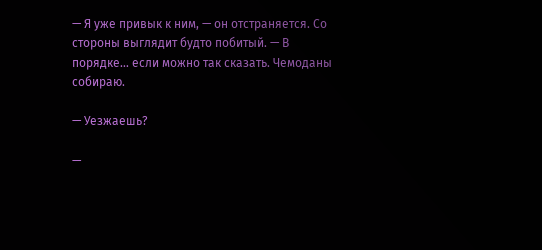— Я уже привык к ним, — он отстраняется. Со стороны выглядит будто побитый. — В порядке… если можно так сказать. Чемоданы собираю.

— Уезжаешь?

—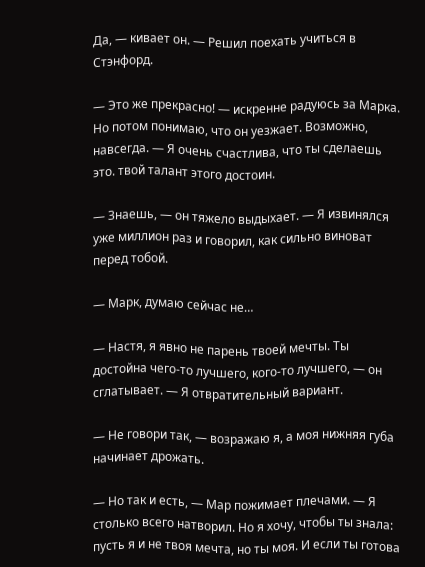Да, — кивает он. — Решил поехать учиться в Стэнфорд.

— Это же прекрасно! — искренне радуюсь за Марка. Но потом понимаю, что он уезжает. Возможно, навсегда. — Я очень счастлива, что ты сделаешь это. твой талант этого достоин.

— Знаешь, — он тяжело выдыхает. — Я извинялся уже миллион раз и говорил, как сильно виноват перед тобой.

— Марк, думаю сейчас не…

— Настя, я явно не парень твоей мечты. Ты достойна чего-то лучшего, кого-то лучшего, — он сглатывает. — Я отвратительный вариант.

— Не говори так, — возражаю я, а моя нижняя губа начинает дрожать.

— Но так и есть, — Мар пожимает плечами. — Я столько всего натворил. Но я хочу, чтобы ты знала: пусть я и не твоя мечта, но ты моя. И если ты готова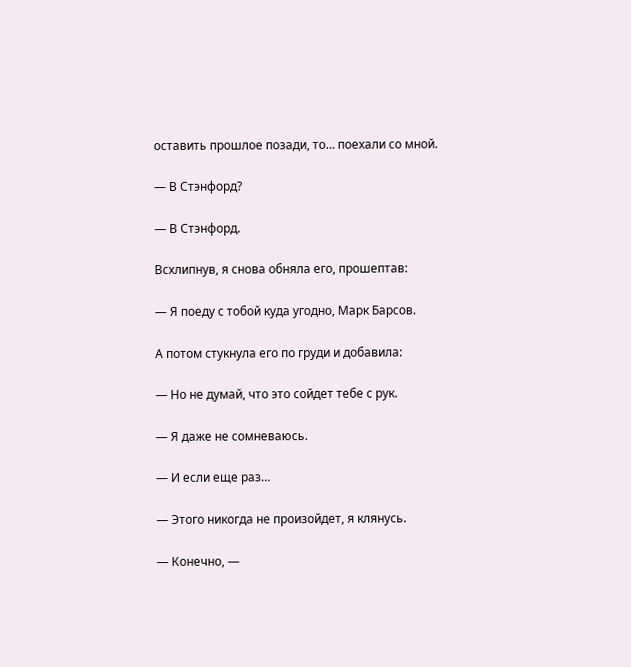оставить прошлое позади, то… поехали со мной.

— В Стэнфорд?

— В Стэнфорд.

Всхлипнув, я снова обняла его, прошептав:

— Я поеду с тобой куда угодно, Марк Барсов.

А потом стукнула его по груди и добавила:

— Но не думай, что это сойдет тебе с рук.

— Я даже не сомневаюсь.

— И если еще раз…

— Этого никогда не произойдет, я клянусь.

— Конечно, —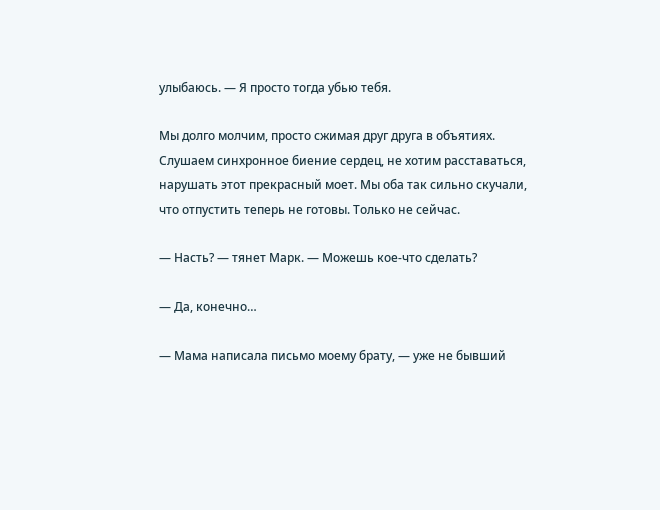улыбаюсь. — Я просто тогда убью тебя.

Мы долго молчим, просто сжимая друг друга в объятиях. Слушаем синхронное биение сердец, не хотим расставаться, нарушать этот прекрасный моет. Мы оба так сильно скучали, что отпустить теперь не готовы. Только не сейчас.

— Насть? — тянет Марк. — Можешь кое-что сделать?

— Да, конечно…

— Мама написала письмо моему брату, — уже не бывший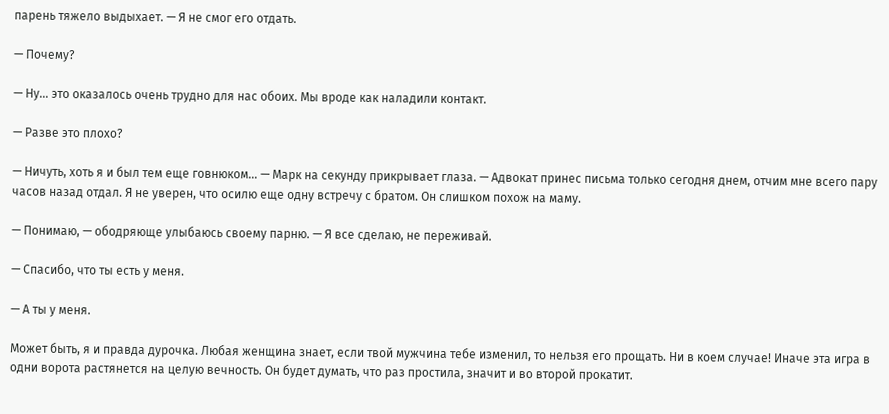парень тяжело выдыхает. — Я не смог его отдать.

— Почему?

— Ну… это оказалось очень трудно для нас обоих. Мы вроде как наладили контакт.

— Разве это плохо?

— Ничуть, хоть я и был тем еще говнюком… — Марк на секунду прикрывает глаза. — Адвокат принес письма только сегодня днем, отчим мне всего пару часов назад отдал. Я не уверен, что осилю еще одну встречу с братом. Он слишком похож на маму.

— Понимаю, — ободряюще улыбаюсь своему парню. — Я все сделаю, не переживай.

— Спасибо, что ты есть у меня.

— А ты у меня.

Может быть, я и правда дурочка. Любая женщина знает, если твой мужчина тебе изменил, то нельзя его прощать. Ни в коем случае! Иначе эта игра в одни ворота растянется на целую вечность. Он будет думать, что раз простила, значит и во второй прокатит.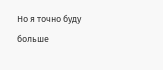Но я точно буду больше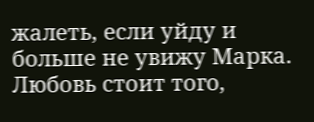жалеть, если уйду и больше не увижу Марка. Любовь стоит того,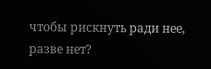чтобы рискнуть ради нее, разве нет?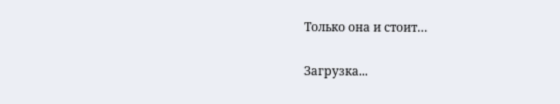Только она и стоит…

Загрузка...